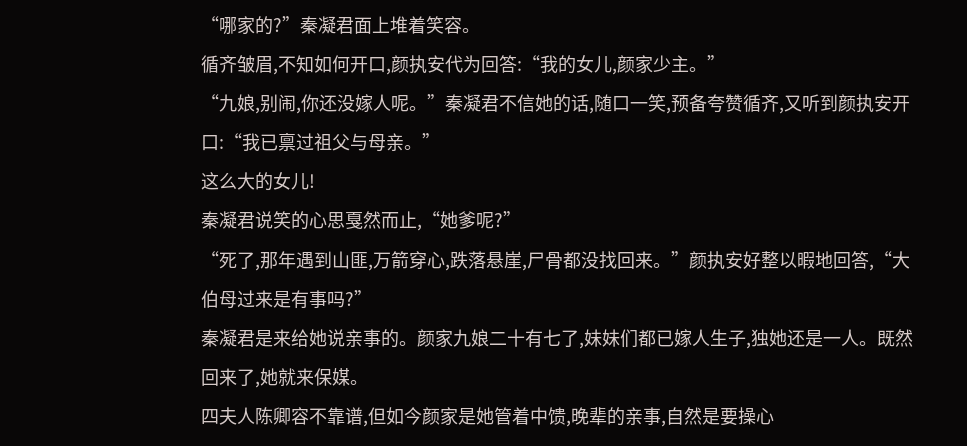“哪家的?”秦凝君面上堆着笑容。
循齐皱眉,不知如何开口,颜执安代为回答:“我的女儿,颜家少主。”
“九娘,别闹,你还没嫁人呢。”秦凝君不信她的话,随口一笑,预备夸赞循齐,又听到颜执安开口:“我已禀过祖父与母亲。”
这么大的女儿!
秦凝君说笑的心思戛然而止,“她爹呢?”
“死了,那年遇到山匪,万箭穿心,跌落悬崖,尸骨都没找回来。”颜执安好整以暇地回答,“大伯母过来是有事吗?”
秦凝君是来给她说亲事的。颜家九娘二十有七了,妹妹们都已嫁人生子,独她还是一人。既然回来了,她就来保媒。
四夫人陈卿容不靠谱,但如今颜家是她管着中馈,晚辈的亲事,自然是要操心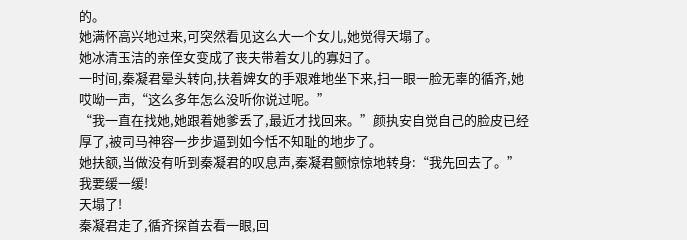的。
她满怀高兴地过来,可突然看见这么大一个女儿,她觉得天塌了。
她冰清玉洁的亲侄女变成了丧夫带着女儿的寡妇了。
一时间,秦凝君晕头转向,扶着婢女的手艰难地坐下来,扫一眼一脸无辜的循齐,她哎呦一声,“这么多年怎么没听你说过呢。”
“我一直在找她,她跟着她爹丢了,最近才找回来。”颜执安自觉自己的脸皮已经厚了,被司马神容一步步逼到如今恬不知耻的地步了。
她扶额,当做没有听到秦凝君的叹息声,秦凝君颤惊惊地转身:“我先回去了。”
我要缓一缓!
天塌了!
秦凝君走了,循齐探首去看一眼,回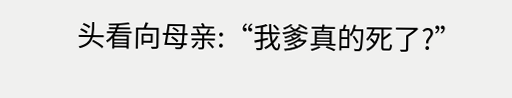头看向母亲:“我爹真的死了?”